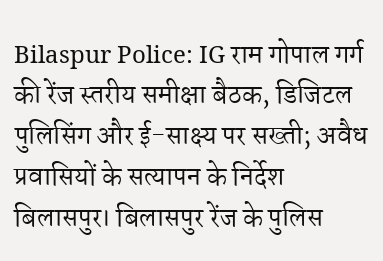Bilaspur Police: IG राम गोपाल गर्ग की रेंज स्तरीय समीक्षा बैठक, डिजिटल पुलिसिंग और ई-साक्ष्य पर सख्ती; अवैध प्रवासियों के सत्यापन के निर्देश
बिलासपुर। बिलासपुर रेंज के पुलिस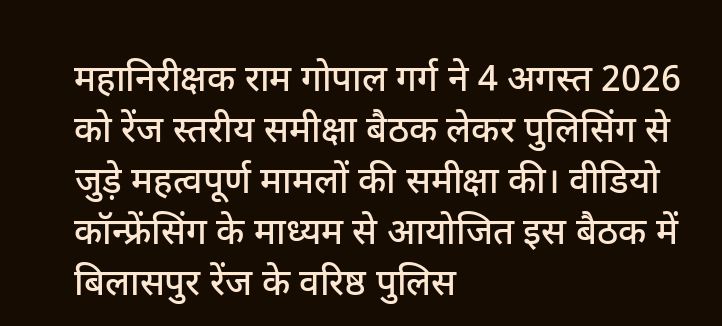महानिरीक्षक राम गोपाल गर्ग ने 4 अगस्त 2026 को रेंज स्तरीय समीक्षा बैठक लेकर पुलिसिंग से जुड़े महत्वपूर्ण मामलों की समीक्षा की। वीडियो कॉन्फ्रेंसिंग के माध्यम से आयोजित इस बैठक में बिलासपुर रेंज के वरिष्ठ पुलिस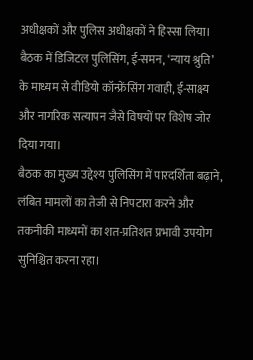अधीक्षकों और पुलिस अधीक्षकों ने हिस्सा लिया। बैठक में डिजिटल पुलिसिंग, ई-समन, ‘न्याय श्रुति’ के माध्यम से वीडियो कॉन्फ्रेंसिंग गवाही, ई-साक्ष्य और नागरिक सत्यापन जैसे विषयों पर विशेष जोर दिया गया।
बैठक का मुख्य उद्देश्य पुलिसिंग में पारदर्शिता बढ़ाने, लंबित मामलों का तेजी से निपटारा करने और तकनीकी माध्यमों का शत-प्रतिशत प्रभावी उपयोग सुनिश्चित करना रहा।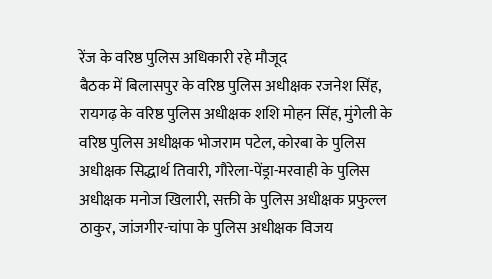रेंज के वरिष्ठ पुलिस अधिकारी रहे मौजूद
बैठक में बिलासपुर के वरिष्ठ पुलिस अधीक्षक रजनेश सिंह, रायगढ़ के वरिष्ठ पुलिस अधीक्षक शशि मोहन सिंह, मुंगेली के वरिष्ठ पुलिस अधीक्षक भोजराम पटेल, कोरबा के पुलिस अधीक्षक सिद्धार्थ तिवारी, गौरेला-पेंड्रा-मरवाही के पुलिस अधीक्षक मनोज खिलारी, सक्ती के पुलिस अधीक्षक प्रफुल्ल ठाकुर, जांजगीर-चांपा के पुलिस अधीक्षक विजय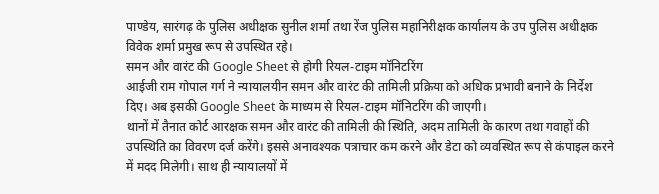पाण्डेय, सारंगढ़ के पुलिस अधीक्षक सुनील शर्मा तथा रेंज पुलिस महानिरीक्षक कार्यालय के उप पुलिस अधीक्षक विवेक शर्मा प्रमुख रूप से उपस्थित रहे।
समन और वारंट की Google Sheet से होगी रियल-टाइम मॉनिटरिंग
आईजी राम गोपाल गर्ग ने न्यायालयीन समन और वारंट की तामिली प्रक्रिया को अधिक प्रभावी बनाने के निर्देश दिए। अब इसकी Google Sheet के माध्यम से रियल-टाइम मॉनिटरिंग की जाएगी।
थानों में तैनात कोर्ट आरक्षक समन और वारंट की तामिली की स्थिति, अदम तामिली के कारण तथा गवाहों की उपस्थिति का विवरण दर्ज करेंगे। इससे अनावश्यक पत्राचार कम करने और डेटा को व्यवस्थित रूप से कंपाइल करने में मदद मिलेगी। साथ ही न्यायालयों में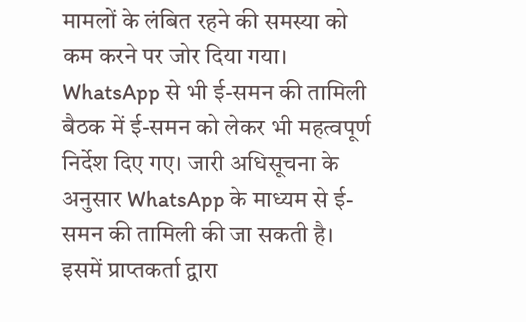मामलों के लंबित रहने की समस्या को कम करने पर जोर दिया गया।
WhatsApp से भी ई-समन की तामिली
बैठक में ई-समन को लेकर भी महत्वपूर्ण निर्देश दिए गए। जारी अधिसूचना के अनुसार WhatsApp के माध्यम से ई-समन की तामिली की जा सकती है। इसमें प्राप्तकर्ता द्वारा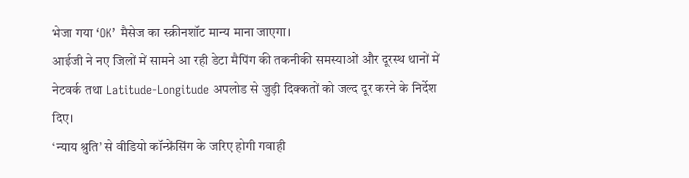भेजा गया ‘OK’ मैसेज का स्क्रीनशॉट मान्य माना जाएगा।
आईजी ने नए जिलों में सामने आ रही डेटा मैपिंग की तकनीकी समस्याओं और दूरस्थ थानों में नेटवर्क तथा Latitude-Longitude अपलोड से जुड़ी दिक्कतों को जल्द दूर करने के निर्देश दिए।
‘न्याय श्रुति’ से वीडियो कॉन्फ्रेंसिंग के जरिए होगी गवाही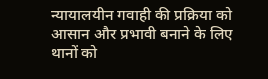न्यायालयीन गवाही की प्रक्रिया को आसान और प्रभावी बनाने के लिए थानों को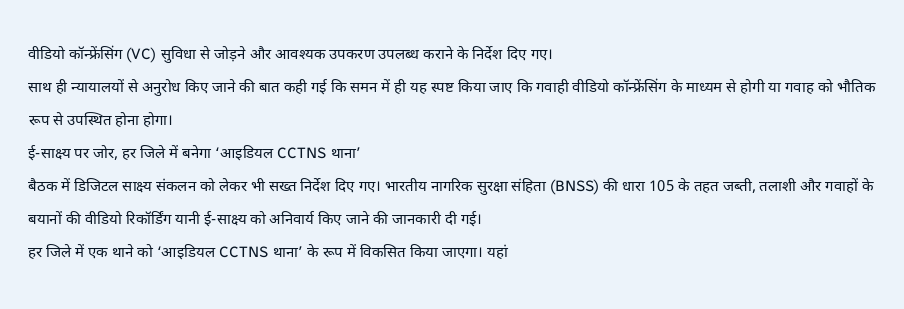वीडियो कॉन्फ्रेंसिंग (VC) सुविधा से जोड़ने और आवश्यक उपकरण उपलब्ध कराने के निर्देश दिए गए।
साथ ही न्यायालयों से अनुरोध किए जाने की बात कही गई कि समन में ही यह स्पष्ट किया जाए कि गवाही वीडियो कॉन्फ्रेंसिंग के माध्यम से होगी या गवाह को भौतिक रूप से उपस्थित होना होगा।
ई-साक्ष्य पर जोर, हर जिले में बनेगा ‘आइडियल CCTNS थाना’
बैठक में डिजिटल साक्ष्य संकलन को लेकर भी सख्त निर्देश दिए गए। भारतीय नागरिक सुरक्षा संहिता (BNSS) की धारा 105 के तहत जब्ती, तलाशी और गवाहों के बयानों की वीडियो रिकॉर्डिंग यानी ई-साक्ष्य को अनिवार्य किए जाने की जानकारी दी गई।
हर जिले में एक थाने को ‘आइडियल CCTNS थाना’ के रूप में विकसित किया जाएगा। यहां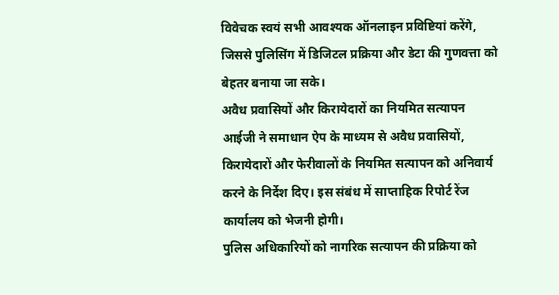विवेचक स्वयं सभी आवश्यक ऑनलाइन प्रविष्टियां करेंगे, जिससे पुलिसिंग में डिजिटल प्रक्रिया और डेटा की गुणवत्ता को बेहतर बनाया जा सके।
अवैध प्रवासियों और किरायेदारों का नियमित सत्यापन
आईजी ने समाधान ऐप के माध्यम से अवैध प्रवासियों, किरायेदारों और फेरीवालों के नियमित सत्यापन को अनिवार्य करने के निर्देश दिए। इस संबंध में साप्ताहिक रिपोर्ट रेंज कार्यालय को भेजनी होगी।
पुलिस अधिकारियों को नागरिक सत्यापन की प्रक्रिया को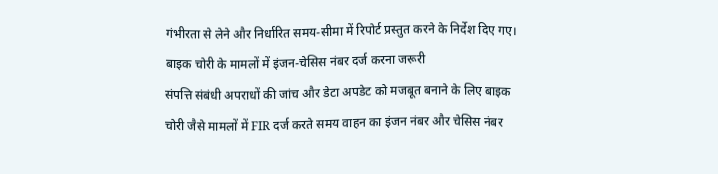गंभीरता से लेने और निर्धारित समय-सीमा में रिपोर्ट प्रस्तुत करने के निर्देश दिए गए।
बाइक चोरी के मामलों में इंजन-चेसिस नंबर दर्ज करना जरूरी
संपत्ति संबंधी अपराधों की जांच और डेटा अपडेट को मजबूत बनाने के लिए बाइक चोरी जैसे मामलों में FIR दर्ज करते समय वाहन का इंजन नंबर और चेसिस नंबर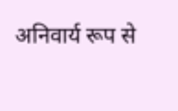अनिवार्य रूप से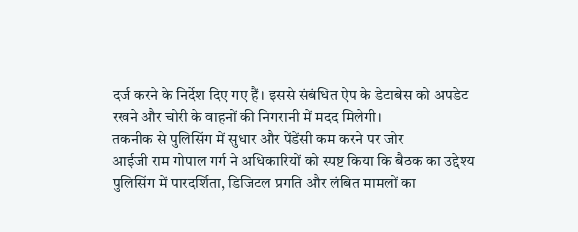दर्ज करने के निर्देश दिए गए हैं। इससे संबंधित ऐप के डेटाबेस को अपडेट रखने और चोरी के वाहनों की निगरानी में मदद मिलेगी।
तकनीक से पुलिसिंग में सुधार और पेंडेंसी कम करने पर जोर
आईजी राम गोपाल गर्ग ने अधिकारियों को स्पष्ट किया कि बैठक का उद्देश्य पुलिसिंग में पारदर्शिता, डिजिटल प्रगति और लंबित मामलों का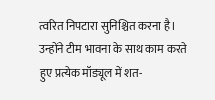त्वरित निपटारा सुनिश्चित करना है।
उन्होंने टीम भावना के साथ काम करते हुए प्रत्येक मॉड्यूल में शत-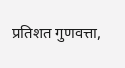प्रतिशत गुणवत्ता,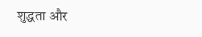शुद्धता और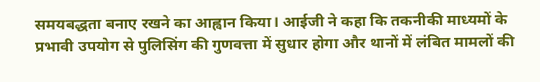समयबद्धता बनाए रखने का आह्वान किया। आईजी ने कहा कि तकनीकी माध्यमों के प्रभावी उपयोग से पुलिसिंग की गुणवत्ता में सुधार होगा और थानों में लंबित मामलों की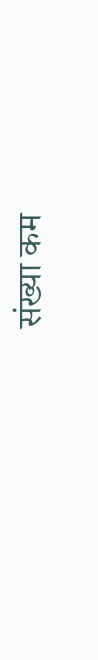संख्या कम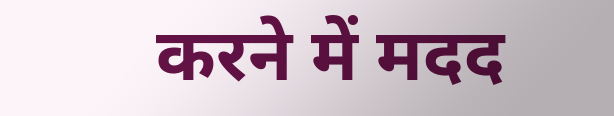करने में मदद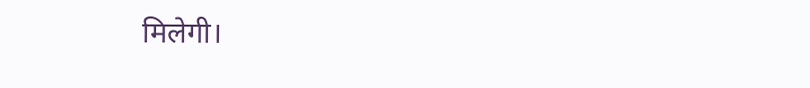मिलेगी।